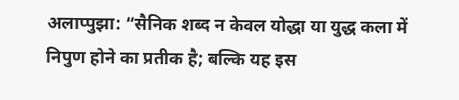अलाप्पुझा: “सैनिक शब्द न केवल योद्धा या युद्ध कला में निपुण होने का प्रतीक है; बल्कि यह इस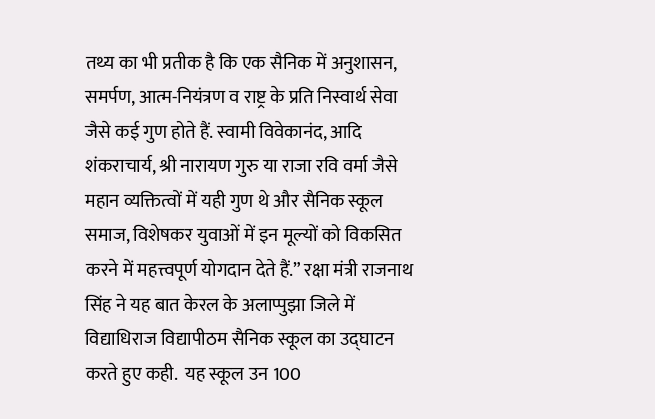तथ्य का भी प्रतीक है कि एक सैनिक में अनुशासन, समर्पण, आत्म-नियंत्रण व राष्ट्र के प्रति निस्वार्थ सेवा जैसे कई गुण होते हैं. स्वामी विवेकानंद, आदि शंकराचार्य, श्री नारायण गुरु या राजा रवि वर्मा जैसे महान व्यक्तित्वों में यही गुण थे और सैनिक स्कूल समाज, विशेषकर युवाओं में इन मूल्यों को विकसित करने में महत्त्वपूर्ण योगदान देते हैं.” रक्षा मंत्री राजनाथ सिंह ने यह बात केरल के अलाप्पुझा जिले में विद्याधिराज विद्यापीठम सैनिक स्कूल का उद्घाटन करते हुए कही.  यह स्कूल उन 100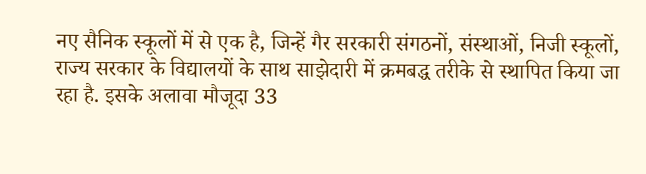नए सैनिक स्कूलों में से एक है, जिन्हें गैर सरकारी संगठनों, संस्थाओं, निजी स्कूलों, राज्य सरकार के विद्यालयों के साथ साझेदारी में क्रमबद्ध तरीके से स्थापित किया जा रहा है. इसके अलावा मौजूदा 33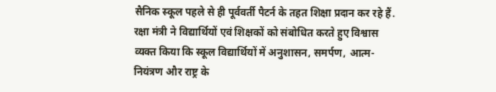सैनिक स्कूल पहले से ही पूर्ववर्ती पैटर्न के तहत शिक्षा प्रदान कर रहे हैं. रक्षा मंत्री ने विद्यार्थियों एवं शिक्षकों को संबोधित करते हुए विश्वास व्यक्त किया कि स्कूल विद्यार्थियों में अनुशासन, समर्पण, आत्म-नियंत्रण और राष्ट्र के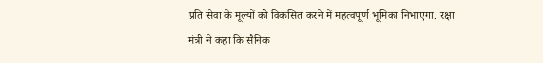प्रति सेवा के मूल्यों को विकसित करने में महत्वपूर्ण भूमिका निभाएगा. रक्षा मंत्री ने कहा कि सैनिक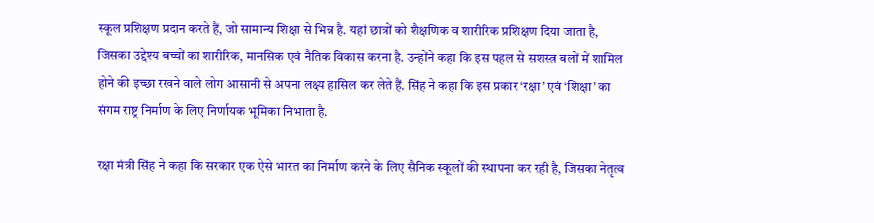स्कूल प्रशिक्षण प्रदान करते हैं, जो सामान्य शिक्षा से भिन्न है. यहां छात्रों को शैक्षणिक व शारीरिक प्रशिक्षण दिया जाता है, जिसका उद्देश्य बच्चों का शारीरिक, मानसिक एवं नैतिक विकास करना है. उन्होंने कहा कि इस पहल से सशस्त्र बलों में शामिल होने की इच्छा रखने वाले लोग आसानी से अपना लक्ष्य हासिल कर लेते हैं. सिंह ने कहा कि इस प्रकार ‘रक्षा’ एवं ‘शिक्षा’ का संगम राष्ट्र निर्माण के लिए निर्णायक भूमिका निभाता है.

रक्षा मंत्री सिंह ने कहा कि सरकार एक ऐसे भारत का निर्माण करने के लिए सैनिक स्कूलों की स्थापना कर रही है, जिसका नेतृत्व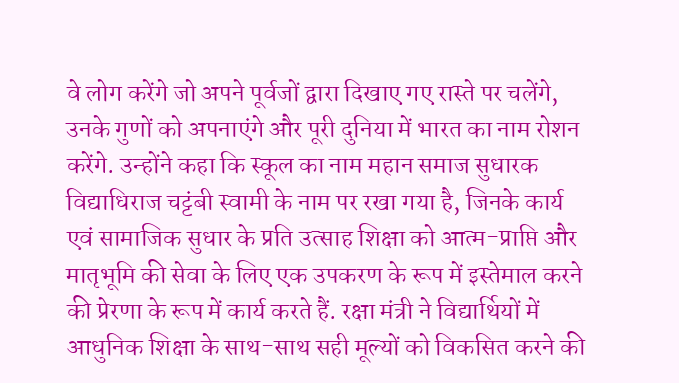वे लोग करेंगे जो अपने पूर्वजों द्वारा दिखाए गए रास्ते पर चलेंगे, उनके गुणों को अपनाएंगे और पूरी दुनिया में भारत का नाम रोशन करेंगे. उन्होंने कहा कि स्कूल का नाम महान समाज सुधारक विद्याधिराज चट्टंबी स्वामी के नाम पर रखा गया है, जिनके कार्य एवं सामाजिक सुधार के प्रति उत्साह शिक्षा को आत्म-प्राप्ति और मातृभूमि की सेवा के लिए एक उपकरण के रूप में इस्तेमाल करने की प्रेरणा के रूप में कार्य करते हैं. रक्षा मंत्री ने विद्यार्थियों में आधुनिक शिक्षा के साथ-साथ सही मूल्यों को विकसित करने की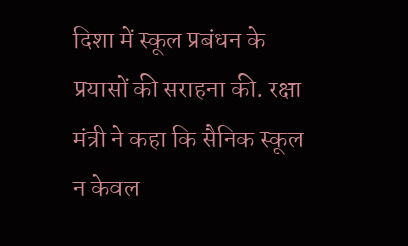दिशा में स्कूल प्रबंधन के प्रयासों की सराहना की. रक्षा मंत्री ने कहा कि सैनिक स्कूल न केवल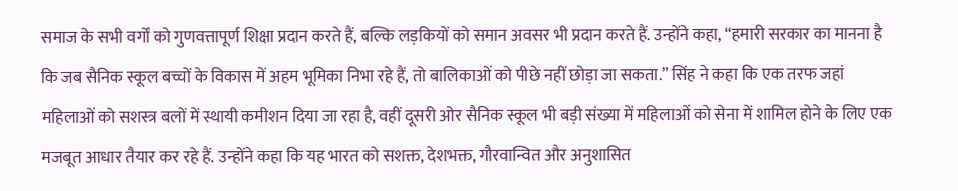समाज के सभी वर्गों को गुणवत्तापूर्ण शिक्षा प्रदान करते हैं, बल्कि लड़कियों को समान अवसर भी प्रदान करते हैं. उन्होंने कहा, “हमारी सरकार का मानना है कि जब सैनिक स्कूल बच्चों के विकास में अहम भूमिका निभा रहे हैं, तो बालिकाओं को पीछे नहीं छोड़ा जा सकता.” सिंह ने कहा कि एक तरफ जहां महिलाओं को सशस्त्र बलों में स्थायी कमीशन दिया जा रहा है, वहीं दूसरी ओर सैनिक स्कूल भी बड़ी संख्या में महिलाओं को सेना में शामिल होने के लिए एक मजबूत आधार तैयार कर रहे हैं. उन्होंने कहा कि यह भारत को सशक्त, देशभक्त, गौरवान्वित और अनुशासित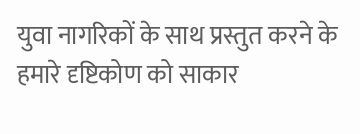युवा नागरिकों के साथ प्रस्तुत करने के हमारे दृष्टिकोण को साकार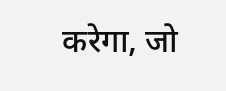करेगा, जो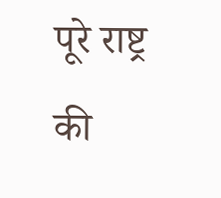पूरे राष्ट्र की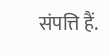संपत्ति हैं.